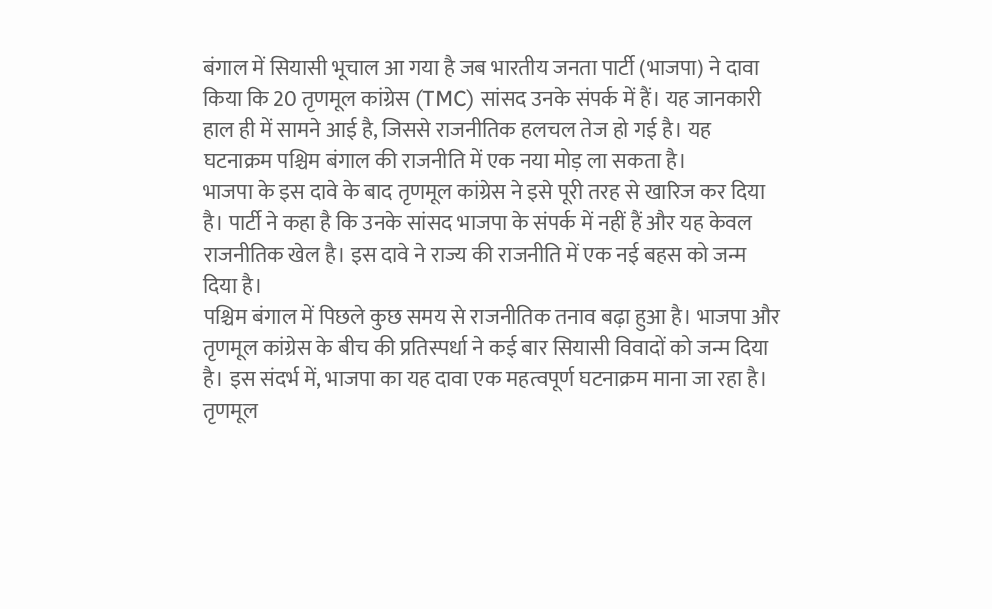बंगाल में सियासी भूचाल आ गया है जब भारतीय जनता पार्टी (भाजपा) ने दावा किया कि 20 तृणमूल कांग्रेस (TMC) सांसद उनके संपर्क में हैं। यह जानकारी हाल ही में सामने आई है, जिससे राजनीतिक हलचल तेज हो गई है। यह घटनाक्रम पश्चिम बंगाल की राजनीति में एक नया मोड़ ला सकता है।
भाजपा के इस दावे के बाद तृणमूल कांग्रेस ने इसे पूरी तरह से खारिज कर दिया है। पार्टी ने कहा है कि उनके सांसद भाजपा के संपर्क में नहीं हैं और यह केवल राजनीतिक खेल है। इस दावे ने राज्य की राजनीति में एक नई बहस को जन्म दिया है।
पश्चिम बंगाल में पिछले कुछ समय से राजनीतिक तनाव बढ़ा हुआ है। भाजपा और तृणमूल कांग्रेस के बीच की प्रतिस्पर्धा ने कई बार सियासी विवादों को जन्म दिया है। इस संदर्भ में, भाजपा का यह दावा एक महत्वपूर्ण घटनाक्रम माना जा रहा है।
तृणमूल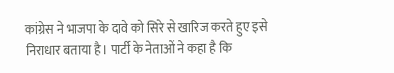कांग्रेस ने भाजपा के दावे को सिरे से खारिज करते हुए इसे निराधार बताया है। पार्टी के नेताओं ने कहा है कि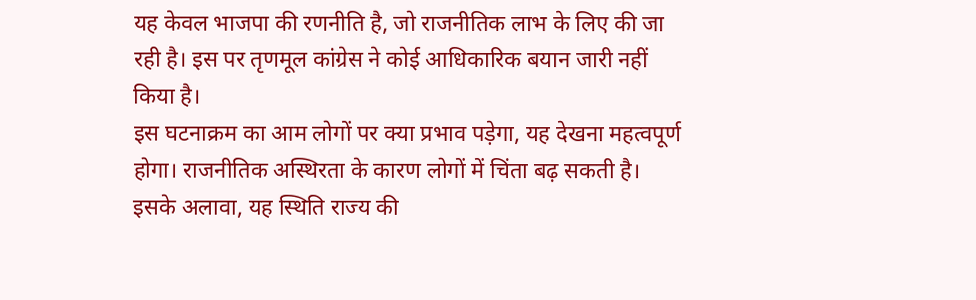यह केवल भाजपा की रणनीति है, जो राजनीतिक लाभ के लिए की जा रही है। इस पर तृणमूल कांग्रेस ने कोई आधिकारिक बयान जारी नहीं किया है।
इस घटनाक्रम का आम लोगों पर क्या प्रभाव पड़ेगा, यह देखना महत्वपूर्ण होगा। राजनीतिक अस्थिरता के कारण लोगों में चिंता बढ़ सकती है। इसके अलावा, यह स्थिति राज्य की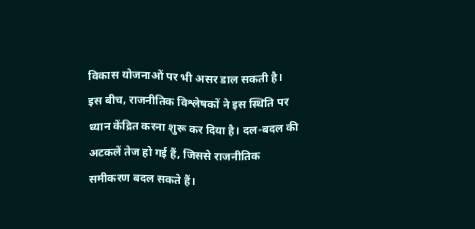विकास योजनाओं पर भी असर डाल सकती है।
इस बीच, राजनीतिक विश्लेषकों ने इस स्थिति पर ध्यान केंद्रित करना शुरू कर दिया है। दल-बदल की अटकलें तेज हो गई हैं, जिससे राजनीतिक समीकरण बदल सकते हैं।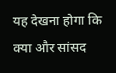यह देखना होगा कि क्या और सांसद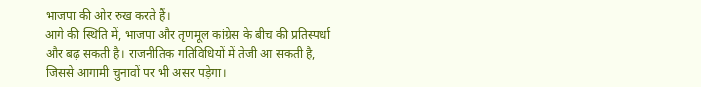भाजपा की ओर रुख करते हैं।
आगे की स्थिति में, भाजपा और तृणमूल कांग्रेस के बीच की प्रतिस्पर्धा और बढ़ सकती है। राजनीतिक गतिविधियों में तेजी आ सकती है, जिससे आगामी चुनावों पर भी असर पड़ेगा।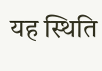यह स्थिति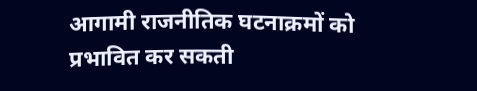आगामी राजनीतिक घटनाक्रमों को प्रभावित कर सकती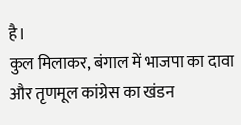है।
कुल मिलाकर, बंगाल में भाजपा का दावा और तृणमूल कांग्रेस का खंडन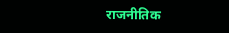राजनीतिक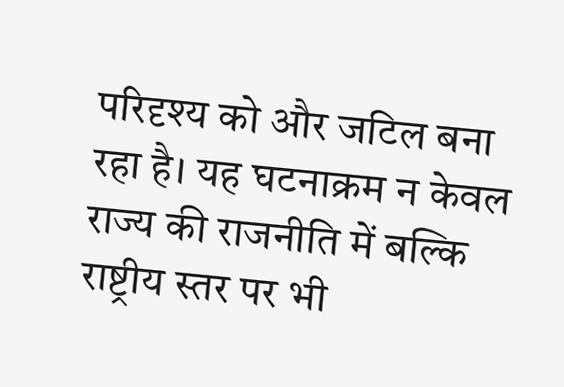परिदृश्य को और जटिल बना रहा है। यह घटनाक्रम न केवल राज्य की राजनीति में बल्कि राष्ट्रीय स्तर पर भी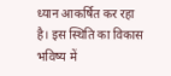ध्यान आकर्षित कर रहा है। इस स्थिति का विकास भविष्य में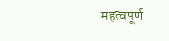महत्वपूर्ण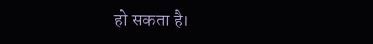हो सकता है।